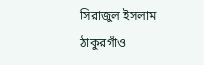সিরাজুল ইসলাম
ঠাকুরগাঁও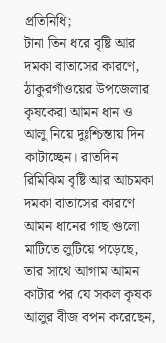প্রতিনিধি;
টানা তিন ধরে বৃষ্টি আর দমকা বাতাসের কারণে, ঠাকুরগাঁওয়ের উপজেলার কৃষকেরা আমন ধান ও আলু নিয়ে দুঃশ্চিন্তায় দিন কাটাচ্ছেন। রাতদিন রিমিঝিম বৃষ্টি আর আচমকা দমকা বাতাসের কারণে আমন ধানের গাছ গুলো মাটিতে লুটিয়ে পড়েছে, তার সাথে আগাম আমন কাটার পর যে সকল কৃষক আলুর বীজ বপন করেছেন,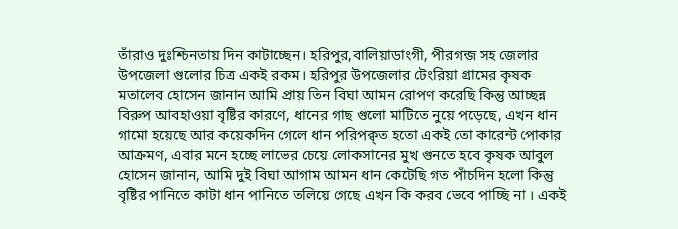তাঁরাও দুঃশ্চিনতায় দিন কাটাচ্ছেন। হরিপুর,বালিয়াডাংগী, পীরগন্জ সহ জেলার উপজেলা গুলোর চিত্র একই রকম। হরিপুর উপজেলার টেংরিয়া গ্রামের কৃষক মতালেব হোসেন জানান আমি প্রায় তিন বিঘা আমন রোপণ করেছি কিন্তু আচ্ছন্ন বিরুপ আবহাওয়া বৃষ্টির কারণে, ধানের গাছ গুলো মাটিতে নুয়ে পড়েছে, এখন ধান গামো হয়েছে আর কয়েকদিন গেলে ধান পরিপক্ব্ত হতো একই তো কারেন্ট পোকার আক্রমণ, এবার মনে হচ্ছে লাভের চেয়ে লোকসানের মুখ গুনতে হবে কৃষক আবুল হোসেন জানান, আমি দুই বিঘা আগাম আমন ধান কেটেছি গত পাঁচদিন হলো কিন্তু বৃষ্টির পানিতে কাটা ধান পানিতে তলিয়ে গেছে এখন কি করব ভেবে পাচ্ছি না । একই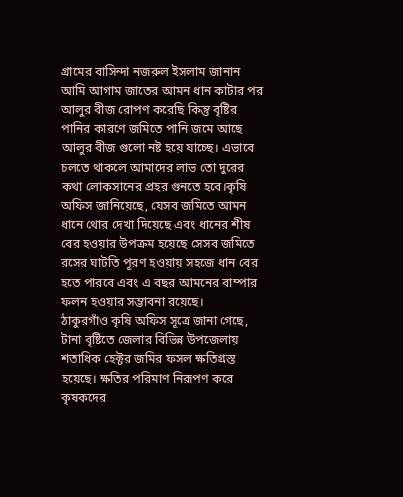গ্রামের বাসিন্দা নজরুল ইসলাম জানান আমি আগাম জাতের আমন ধান কাটার পর আলুর বীজ রোপণ করেছি কিন্তু বৃষ্টির পানির কারণে জমিতে পানি জমে আছে আলুর বীজ গুলো নষ্ট হয়ে যাচ্ছে। এভাবে চলতে থাকলে আমাদের লাভ তো দুরের কথা লোকসানের প্রহর গুনতে হবে।কৃষি অফিস জানিয়েছে, যেসব জমিতে আমন ধানে থোর দেখা দিয়েছে এবং ধানের শীষ বের হওয়ার উপক্রম হয়েছে সেসব জমিতে রসের ঘাটতি পূরণ হওয়ায় সহজে ধান বের হতে পারবে এবং এ বছর আমনের বাম্পার ফলন হওয়ার সম্ভাবনা রয়েছে।
ঠাকুরগাঁও কৃষি অফিস সূত্রে জানা গেছে, টানা বৃষ্টিতে জেলার বিভিন্ন উপজেলায় শতাধিক হেক্টর জমির ফসল ক্ষতিগ্রস্ত হয়েছে। ক্ষতির পরিমাণ নিরূপণ করে কৃষকদের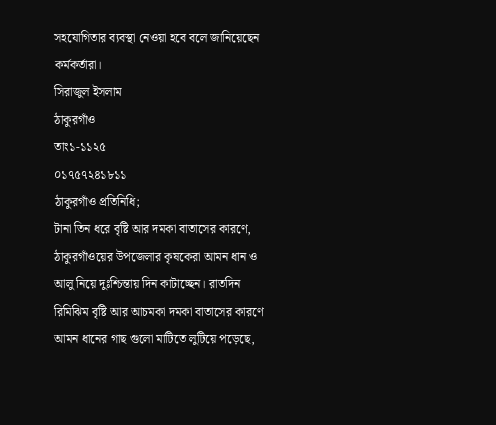সহযোগিতার ব্যবস্থা নেওয়া হবে বলে জানিয়েছেন কর্মকর্তারা।
সিরাজুল ইসলাম
ঠাকুরগাঁও
তাং১-১১২৫
০১৭৫৭২৪১৮১১
ঠাকুরগাঁও প্রতিনিধি;
টানা তিন ধরে বৃষ্টি আর দমকা বাতাসের কারণে, ঠাকুরগাঁওয়ের উপজেলার কৃষকেরা আমন ধান ও আলু নিয়ে দুঃশ্চিন্তায় দিন কাটাচ্ছেন। রাতদিন রিমিঝিম বৃষ্টি আর আচমকা দমকা বাতাসের কারণে আমন ধানের গাছ গুলো মাটিতে লুটিয়ে পড়েছে,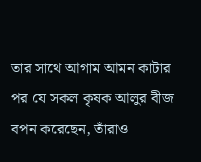তার সাথে আগাম আমন কাটার পর যে সকল কৃষক আলুর বীজ বপন করেছেন, তাঁরাও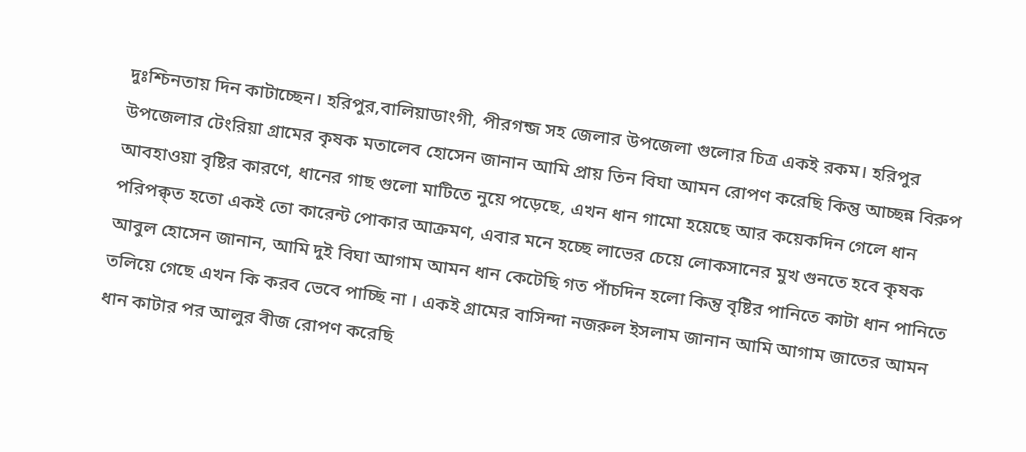দুঃশ্চিনতায় দিন কাটাচ্ছেন। হরিপুর,বালিয়াডাংগী, পীরগন্জ সহ জেলার উপজেলা গুলোর চিত্র একই রকম। হরিপুর উপজেলার টেংরিয়া গ্রামের কৃষক মতালেব হোসেন জানান আমি প্রায় তিন বিঘা আমন রোপণ করেছি কিন্তু আচ্ছন্ন বিরুপ আবহাওয়া বৃষ্টির কারণে, ধানের গাছ গুলো মাটিতে নুয়ে পড়েছে, এখন ধান গামো হয়েছে আর কয়েকদিন গেলে ধান পরিপক্ব্ত হতো একই তো কারেন্ট পোকার আক্রমণ, এবার মনে হচ্ছে লাভের চেয়ে লোকসানের মুখ গুনতে হবে কৃষক আবুল হোসেন জানান, আমি দুই বিঘা আগাম আমন ধান কেটেছি গত পাঁচদিন হলো কিন্তু বৃষ্টির পানিতে কাটা ধান পানিতে তলিয়ে গেছে এখন কি করব ভেবে পাচ্ছি না । একই গ্রামের বাসিন্দা নজরুল ইসলাম জানান আমি আগাম জাতের আমন ধান কাটার পর আলুর বীজ রোপণ করেছি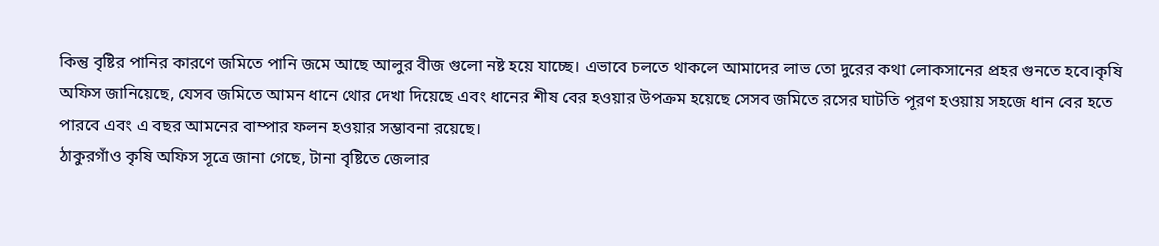কিন্তু বৃষ্টির পানির কারণে জমিতে পানি জমে আছে আলুর বীজ গুলো নষ্ট হয়ে যাচ্ছে। এভাবে চলতে থাকলে আমাদের লাভ তো দুরের কথা লোকসানের প্রহর গুনতে হবে।কৃষি অফিস জানিয়েছে, যেসব জমিতে আমন ধানে থোর দেখা দিয়েছে এবং ধানের শীষ বের হওয়ার উপক্রম হয়েছে সেসব জমিতে রসের ঘাটতি পূরণ হওয়ায় সহজে ধান বের হতে পারবে এবং এ বছর আমনের বাম্পার ফলন হওয়ার সম্ভাবনা রয়েছে।
ঠাকুরগাঁও কৃষি অফিস সূত্রে জানা গেছে, টানা বৃষ্টিতে জেলার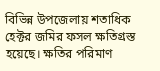বিভিন্ন উপজেলায় শতাধিক হেক্টর জমির ফসল ক্ষতিগ্রস্ত হয়েছে। ক্ষতির পরিমাণ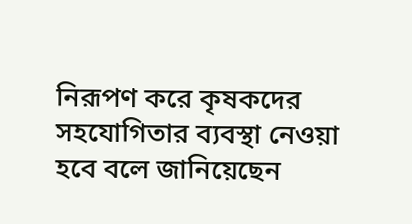নিরূপণ করে কৃষকদের সহযোগিতার ব্যবস্থা নেওয়া হবে বলে জানিয়েছেন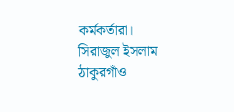কর্মকর্তারা।
সিরাজুল ইসলাম
ঠাকুরগাঁও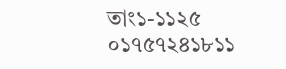তাং১-১১২৫
০১৭৫৭২৪১৮১১